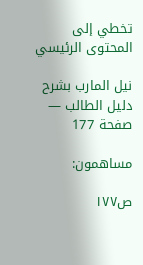تخطي إلى المحتوى الرئيسي

نيل المارب بشرح دليل الطالب — صفحة 177

مساهمون:

ص١٧٧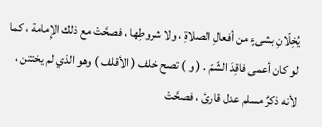يُخِلّانِ بشىءٍ من أفعالِ الصلاةِ ، ولا شروطِها ، فصحَّتْ مع ذلك الإِمامة ، كما لو كان أعمى فاقِدَ الشّمّ . ( و ) تصح خلف ( الأقلف ) وهو الذي لم يختتن ، لأنه ذكرٌ مسلم عدل قارئ ، فصحَّتْ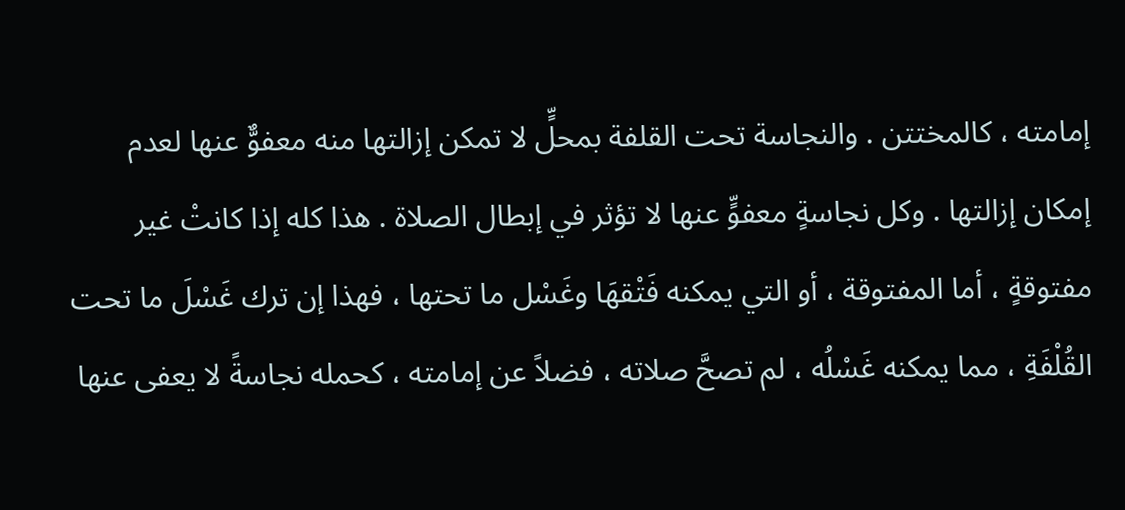إمامته ، كالمختتن . والنجاسة تحت القلفة بمحلٍّ لا تمكن إزالتها منه معفوٌّ عنها لعدم إمكان إزالتها . وكل نجاسةٍ معفوٍّ عنها لا تؤثر في إبطال الصلاة . هذا كله إذا كانتْ غير مفتوقةٍ ، أما المفتوقة ، أو التي يمكنه فَتْقهَا وغَسْل ما تحتها ، فهذا إن ترك غَسْلَ ما تحت القُلْفَةِ ، مما يمكنه غَسْلُه ، لم تصحَّ صلاته ، فضلاً عن إمامته ، كحمله نجاسةً لا يعفى عنها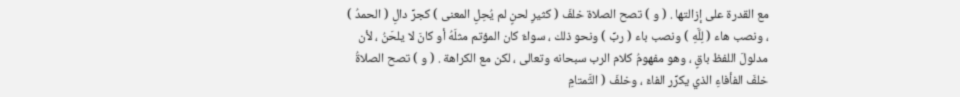مع القدرة على إزالتها . ( و ) تصح الصلاة خلفَ ( كثيرِ لحنٍ لم يُحِلِ المعنى ) كجرِّ دالِ ( الحمدُ ) ، ونصب هاء ( لِلَّهِ ) ونصب باء ( ربِّ ) ونحو ذلك ، سواءٌ كان المؤتم مثلَهُ أو كانَ لا يلحَنُ ، لأن مدلولَ اللفظ باقٍ ، وهو مفهومُ كلام الرب سبحانه وتعالى ، لكن مع الكراهة . ( و ) تصح الصلاةُ خلفَ الفأفاءِ الذي يكرِّر الفاءَ ، وخلفَ ( التَّمتامِ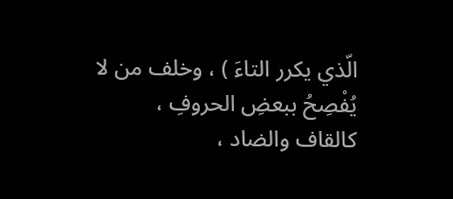الّذي يكرر التاءَ ) ، وخلف من لا يُفْصِحُ ببعضِ الحروفِ ، كالقاف والضاد ،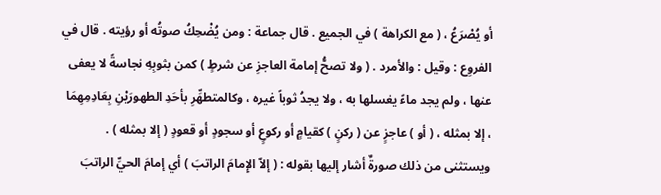أو يُصْرَعُ ، ( مع الكراهة ) في الجميع . قال جماعة : ومن يُضْحِكُ صوتُه أو رؤيته . قال في الفروِع : وقيل : والأمرد . ( ولا تصحُّ إمامة العاجزِ عن شرطٍ ) كمن بثوبِهِ نجاسةً لا يعفى عنها ، ولم يجد ماءً يغسلها به ، ولا يجدُ ثوباً غيره ، وكالمتطهِّرِ بأحَدِ الطهورَيْنِ بِعَادِمِهِمَا ، إلا بمثله ، ( أو ) عاجزٍ عن ( ركنٍ ) كقيامٍ أو ركوعٍ أو سجودٍ أو قعودٍ ( إلا بمثله ) . ويستثنى من ذلك صورةٌ أشار إليها بقوله : ( إلاّ الإِمامَ الراتبَ ) أي إمامَ الحيِّ الراتبَ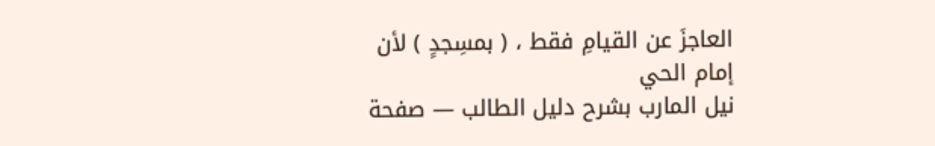العاجزَ عن القيامِ فقط ، ( بمسِجدٍ ) لأن إمام الحي
نيل المارب بشرح دليل الطالب — صفحة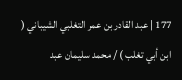177 | عبد القادر بن عمر التغلبي الشيباني ( ابن أبي تغلب ) / محمد سليمان عبد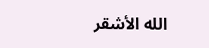الله الأشقر